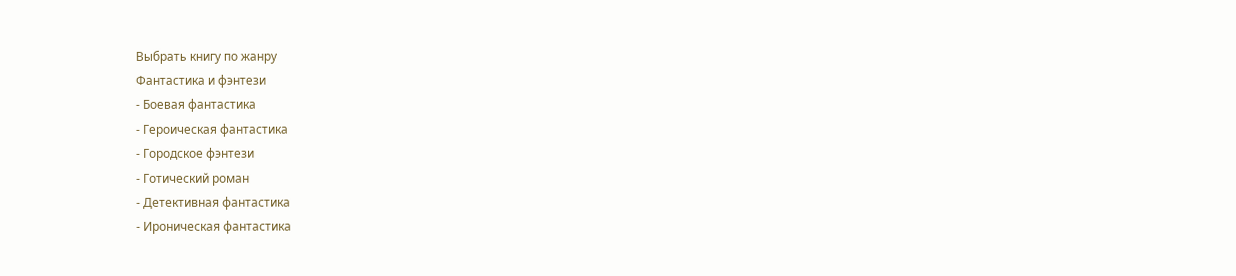Выбрать книгу по жанру
Фантастика и фэнтези
- Боевая фантастика
- Героическая фантастика
- Городское фэнтези
- Готический роман
- Детективная фантастика
- Ироническая фантастика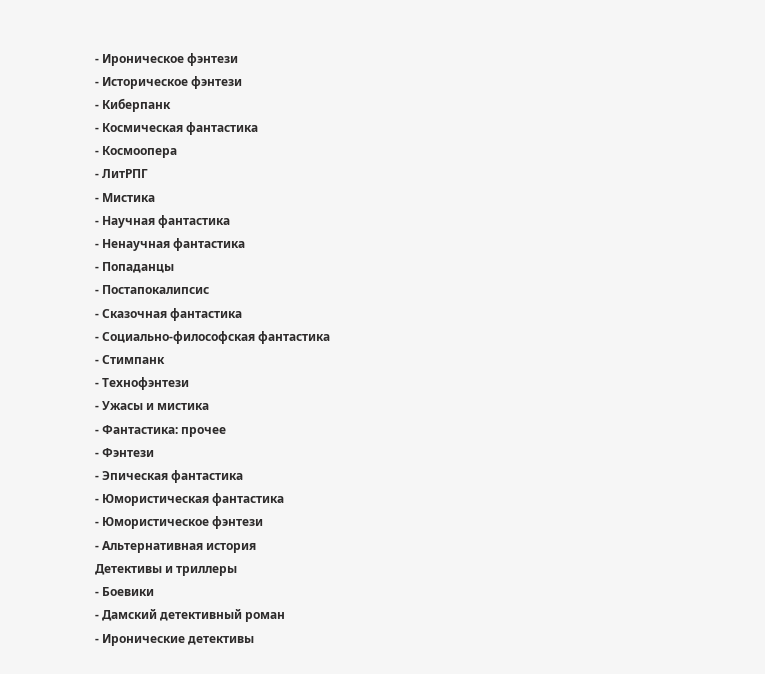- Ироническое фэнтези
- Историческое фэнтези
- Киберпанк
- Космическая фантастика
- Космоопера
- ЛитРПГ
- Мистика
- Научная фантастика
- Ненаучная фантастика
- Попаданцы
- Постапокалипсис
- Сказочная фантастика
- Социально-философская фантастика
- Стимпанк
- Технофэнтези
- Ужасы и мистика
- Фантастика: прочее
- Фэнтези
- Эпическая фантастика
- Юмористическая фантастика
- Юмористическое фэнтези
- Альтернативная история
Детективы и триллеры
- Боевики
- Дамский детективный роман
- Иронические детективы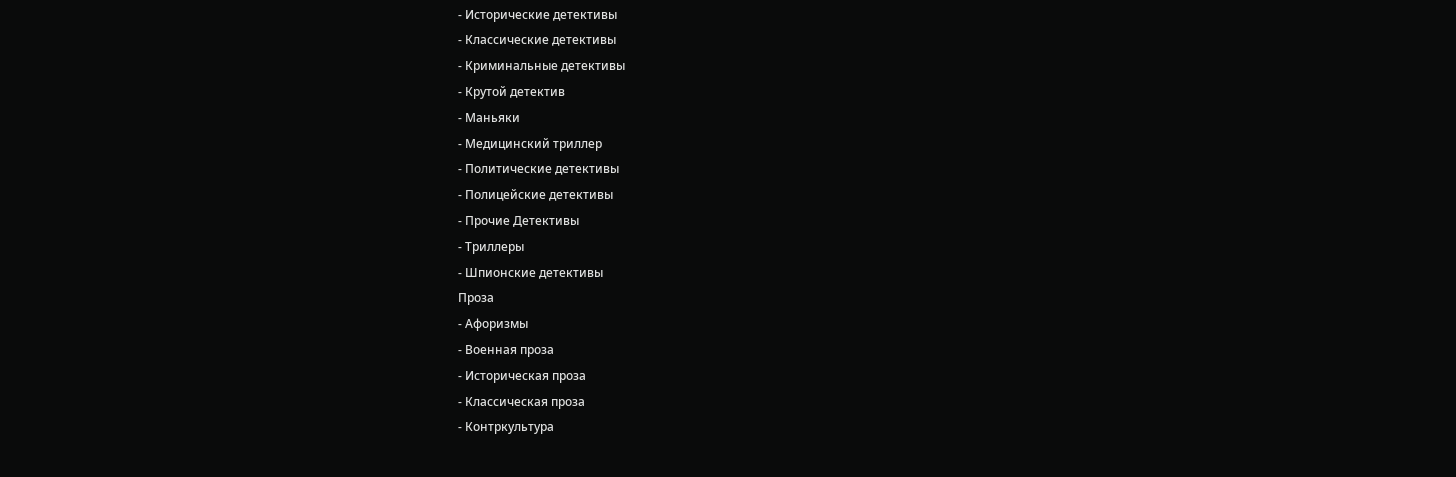- Исторические детективы
- Классические детективы
- Криминальные детективы
- Крутой детектив
- Маньяки
- Медицинский триллер
- Политические детективы
- Полицейские детективы
- Прочие Детективы
- Триллеры
- Шпионские детективы
Проза
- Афоризмы
- Военная проза
- Историческая проза
- Классическая проза
- Контркультура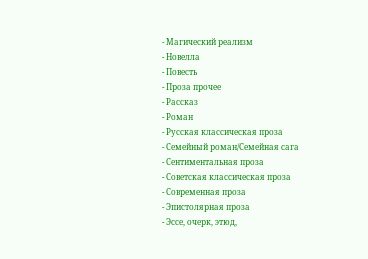- Магический реализм
- Новелла
- Повесть
- Проза прочее
- Рассказ
- Роман
- Русская классическая проза
- Семейный роман/Семейная сага
- Сентиментальная проза
- Советская классическая проза
- Современная проза
- Эпистолярная проза
- Эссе, очерк, этюд,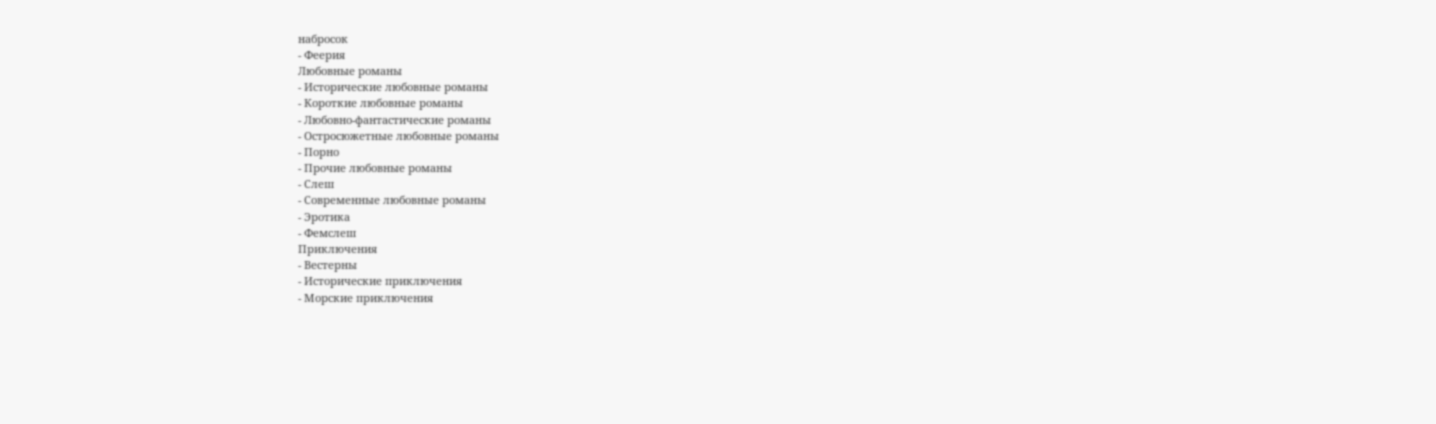набросок
- Феерия
Любовные романы
- Исторические любовные романы
- Короткие любовные романы
- Любовно-фантастические романы
- Остросюжетные любовные романы
- Порно
- Прочие любовные романы
- Слеш
- Современные любовные романы
- Эротика
- Фемслеш
Приключения
- Вестерны
- Исторические приключения
- Морские приключения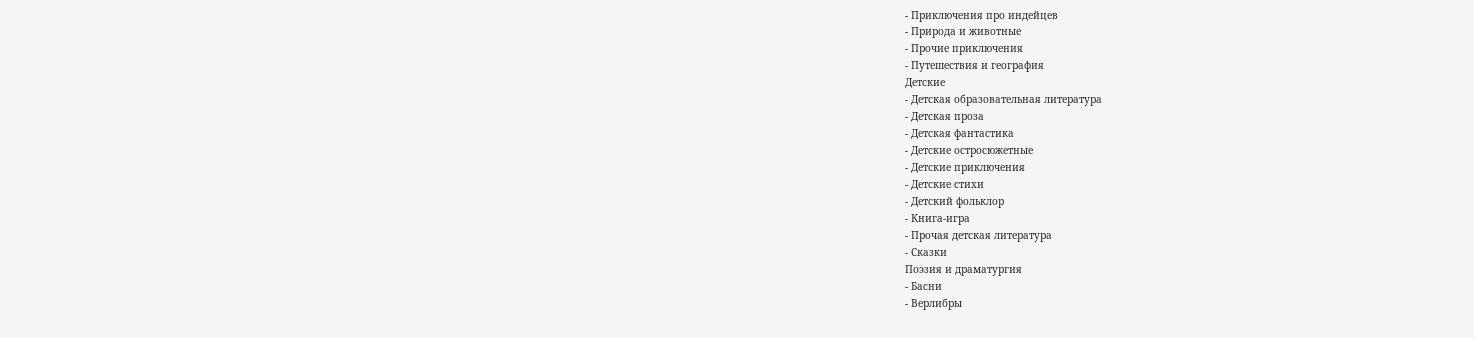- Приключения про индейцев
- Природа и животные
- Прочие приключения
- Путешествия и география
Детские
- Детская образовательная литература
- Детская проза
- Детская фантастика
- Детские остросюжетные
- Детские приключения
- Детские стихи
- Детский фольклор
- Книга-игра
- Прочая детская литература
- Сказки
Поэзия и драматургия
- Басни
- Верлибры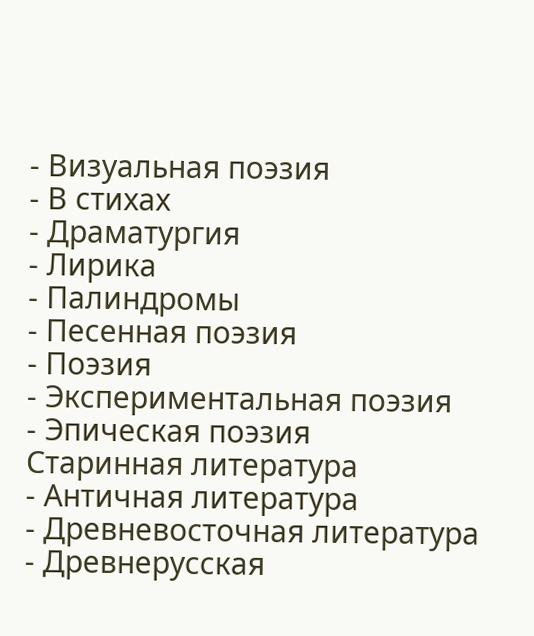- Визуальная поэзия
- В стихах
- Драматургия
- Лирика
- Палиндромы
- Песенная поэзия
- Поэзия
- Экспериментальная поэзия
- Эпическая поэзия
Старинная литература
- Античная литература
- Древневосточная литература
- Древнерусская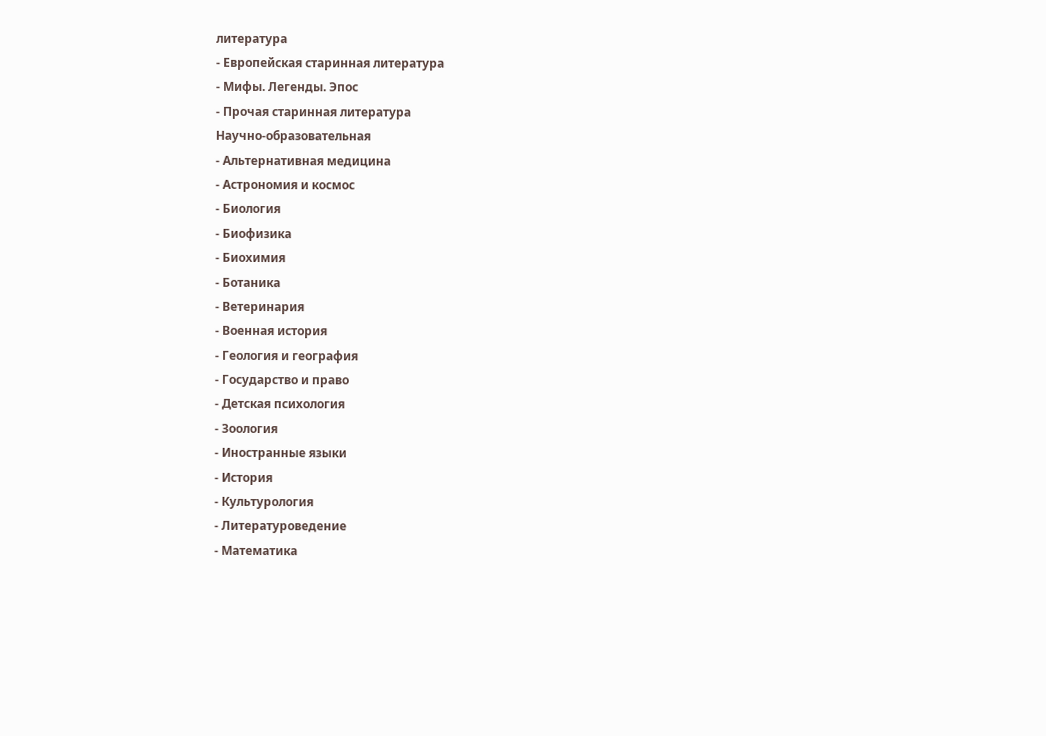литература
- Европейская старинная литература
- Мифы. Легенды. Эпос
- Прочая старинная литература
Научно-образовательная
- Альтернативная медицина
- Астрономия и космос
- Биология
- Биофизика
- Биохимия
- Ботаника
- Ветеринария
- Военная история
- Геология и география
- Государство и право
- Детская психология
- Зоология
- Иностранные языки
- История
- Культурология
- Литературоведение
- Математика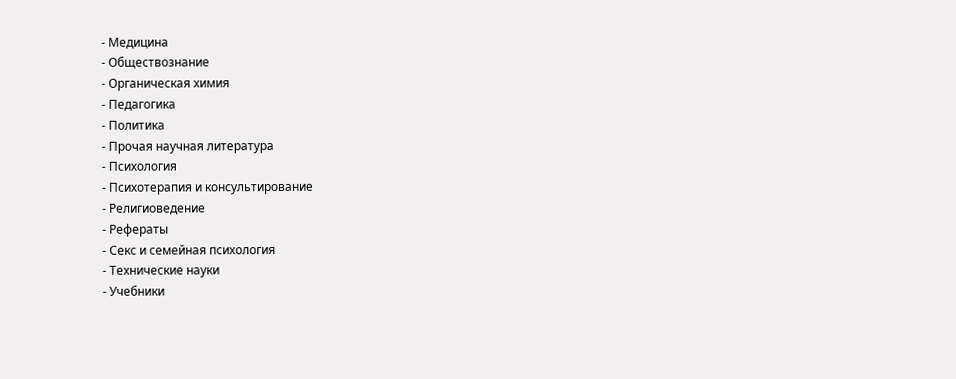- Медицина
- Обществознание
- Органическая химия
- Педагогика
- Политика
- Прочая научная литература
- Психология
- Психотерапия и консультирование
- Религиоведение
- Рефераты
- Секс и семейная психология
- Технические науки
- Учебники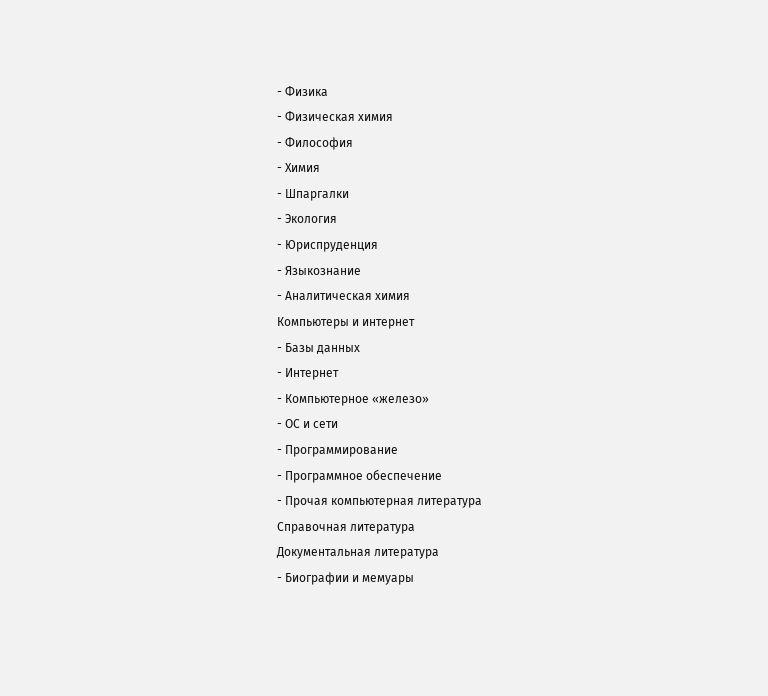- Физика
- Физическая химия
- Философия
- Химия
- Шпаргалки
- Экология
- Юриспруденция
- Языкознание
- Аналитическая химия
Компьютеры и интернет
- Базы данных
- Интернет
- Компьютерное «железо»
- ОС и сети
- Программирование
- Программное обеспечение
- Прочая компьютерная литература
Справочная литература
Документальная литература
- Биографии и мемуары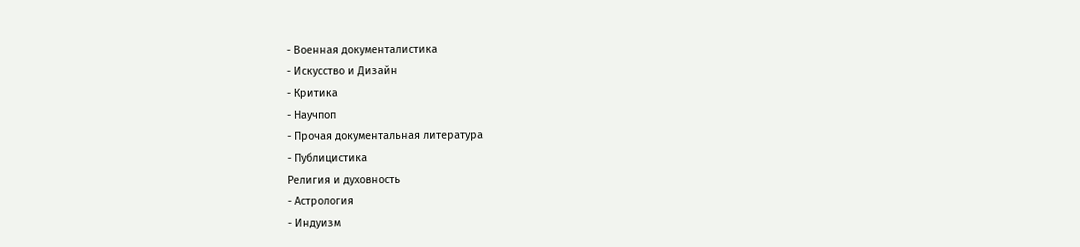- Военная документалистика
- Искусство и Дизайн
- Критика
- Научпоп
- Прочая документальная литература
- Публицистика
Религия и духовность
- Астрология
- Индуизм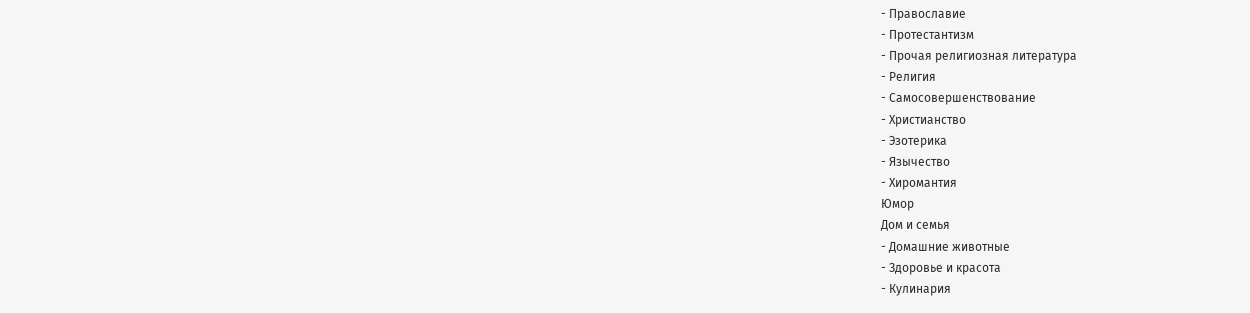- Православие
- Протестантизм
- Прочая религиозная литература
- Религия
- Самосовершенствование
- Христианство
- Эзотерика
- Язычество
- Хиромантия
Юмор
Дом и семья
- Домашние животные
- Здоровье и красота
- Кулинария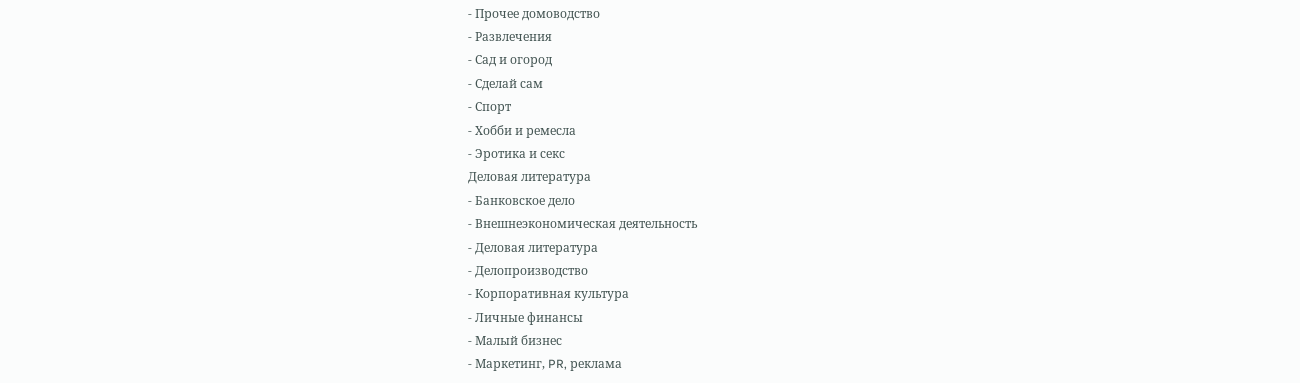- Прочее домоводство
- Развлечения
- Сад и огород
- Сделай сам
- Спорт
- Хобби и ремесла
- Эротика и секс
Деловая литература
- Банковское дело
- Внешнеэкономическая деятельность
- Деловая литература
- Делопроизводство
- Корпоративная культура
- Личные финансы
- Малый бизнес
- Маркетинг, PR, реклама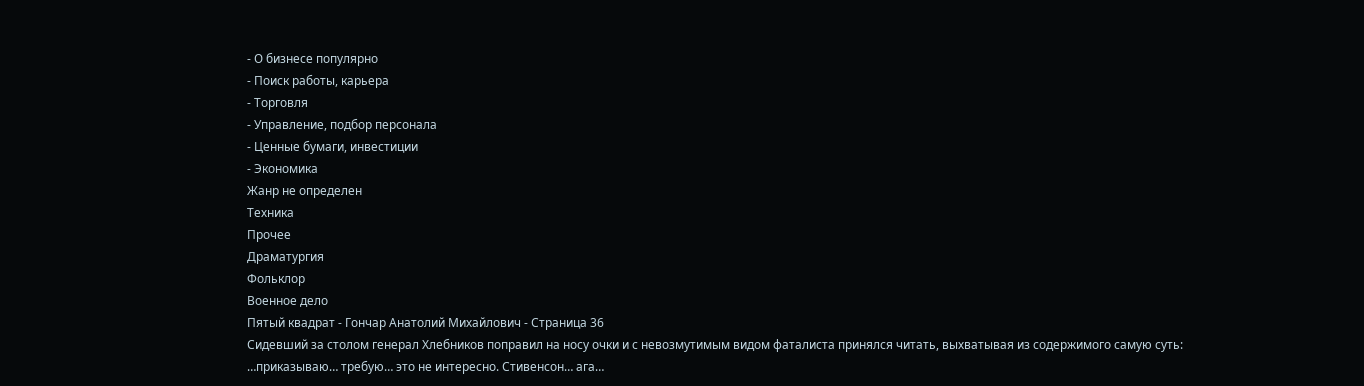- О бизнесе популярно
- Поиск работы, карьера
- Торговля
- Управление, подбор персонала
- Ценные бумаги, инвестиции
- Экономика
Жанр не определен
Техника
Прочее
Драматургия
Фольклор
Военное дело
Пятый квадрат - Гончар Анатолий Михайлович - Страница 36
Сидевший за столом генерал Хлебников поправил на носу очки и с невозмутимым видом фаталиста принялся читать, выхватывая из содержимого самую суть:
…приказываю… требую… это не интересно. Стивенсон… ага…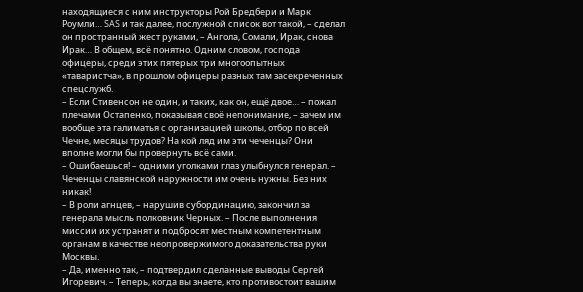находящиеся с ним инструкторы Рой Бредбери и Марк Роумли… SAS и так далее, послужной список вот такой, – сделал он пространный жест руками, – Ангола, Сомали, Ирак, снова Ирак… В общем, всё понятно. Одним словом, господа офицеры, среди этих пятерых три многоопытных «таваристча», в прошлом офицеры разных там засекреченных спецслужб.
– Если Стивенсон не один, и таких, как он, ещё двое… – пожал плечами Остапенко, показывая своё непонимание, – зачем им вообще эта галиматья с организацией школы, отбор по всей Чечне, месяцы трудов? На кой ляд им эти чеченцы? Они вполне могли бы провернуть всё сами.
– Ошибаешься! – одними уголками глаз улыбнулся генерал. – Чеченцы славянской наружности им очень нужны. Без них никак!
– В роли агнцев, – нарушив субординацию, закончил за генерала мысль полковник Черных. – После выполнения миссии их устранят и подбросят местным компетентным органам в качестве неопровержимого доказательства руки Москвы.
– Да, именно так, – подтвердил сделанные выводы Сергей Игоревич. – Теперь, когда вы знаете, кто противостоит вашим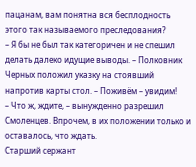пацанам, вам понятна вся бесплодность этого так называемого преследования?
– Я бы не был так категоричен и не спешил делать далеко идущие выводы. – Полковник Черных положил указку на стоявший напротив карты стол. – Поживём – увидим!
– Что ж, ждите, – вынужденно разрешил Смоленцев. Впрочем, в их положении только и оставалось, что ждать.
Старший сержант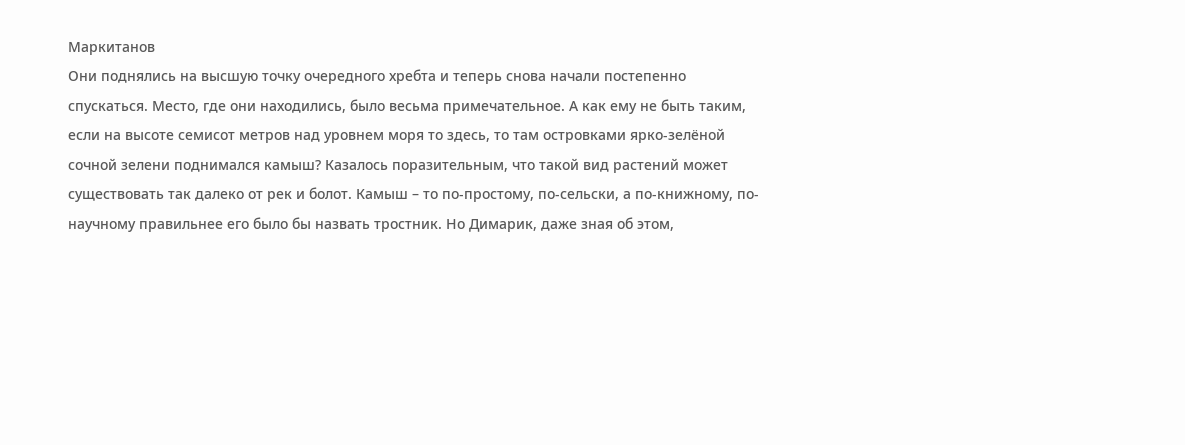Маркитанов
Они поднялись на высшую точку очередного хребта и теперь снова начали постепенно спускаться. Место, где они находились, было весьма примечательное. А как ему не быть таким, если на высоте семисот метров над уровнем моря то здесь, то там островками ярко-зелёной сочной зелени поднимался камыш? Казалось поразительным, что такой вид растений может существовать так далеко от рек и болот. Камыш – то по-простому, по-сельски, а по-книжному, по-научному правильнее его было бы назвать тростник. Но Димарик, даже зная об этом,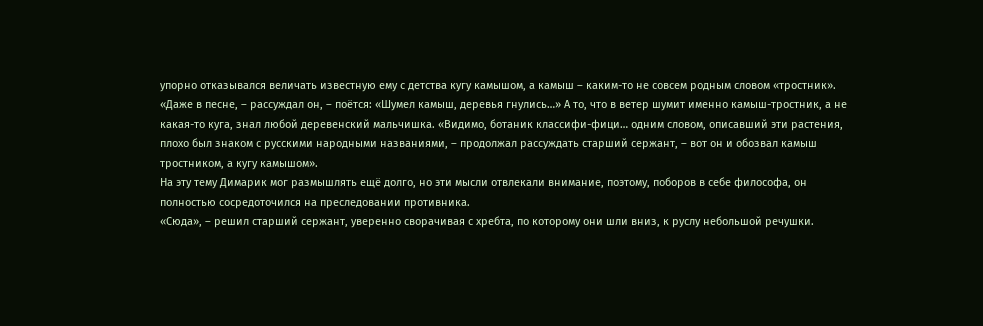упорно отказывался величать известную ему с детства кугу камышом, а камыш – каким-то не совсем родным словом «тростник».
«Даже в песне, – рассуждал он, – поётся: «Шумел камыш, деревья гнулись…» А то, что в ветер шумит именно камыш-тростник, а не какая-то куга, знал любой деревенский мальчишка. «Видимо, ботаник классифи-фици… одним словом, описавший эти растения, плохо был знаком с русскими народными названиями, – продолжал рассуждать старший сержант, – вот он и обозвал камыш тростником, а кугу камышом».
На эту тему Димарик мог размышлять ещё долго, но эти мысли отвлекали внимание, поэтому, поборов в себе философа, он полностью сосредоточился на преследовании противника.
«Сюда», – решил старший сержант, уверенно сворачивая с хребта, по которому они шли вниз, к руслу небольшой речушки.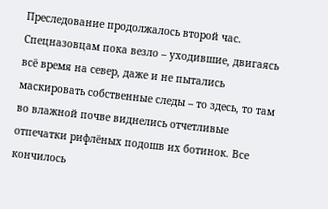Преследование продолжалось второй час. Спецназовцам пока везло – уходившие, двигаясь всё время на север, даже и не пытались маскировать собственные следы – то здесь, то там во влажной почве виднелись отчетливые отпечатки рифлёных подошв их ботинок. Все кончилось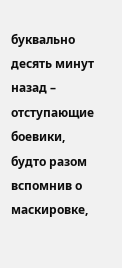буквально десять минут назад – отступающие боевики, будто разом вспомнив о маскировке,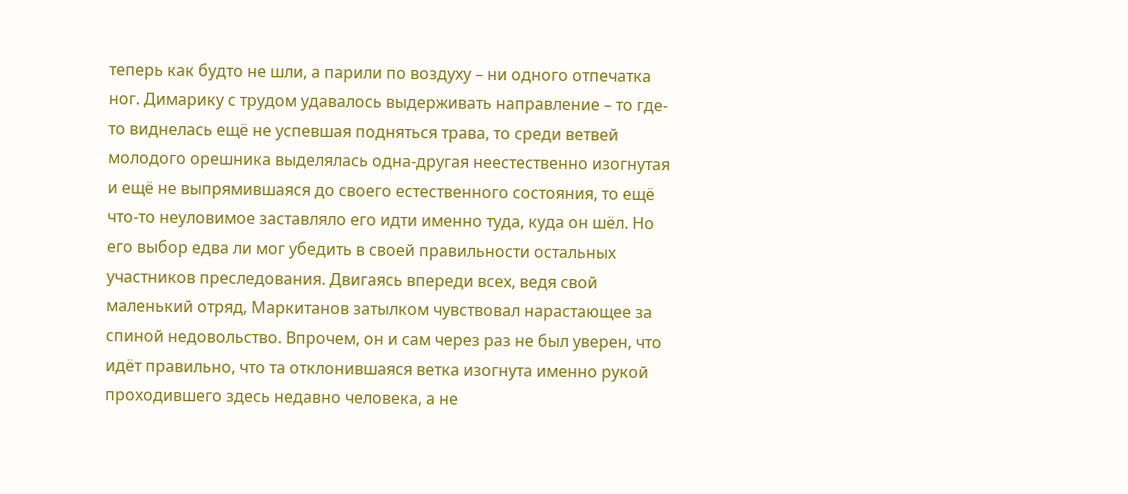теперь как будто не шли, а парили по воздуху – ни одного отпечатка ног. Димарику с трудом удавалось выдерживать направление – то где-то виднелась ещё не успевшая подняться трава, то среди ветвей молодого орешника выделялась одна-другая неестественно изогнутая и ещё не выпрямившаяся до своего естественного состояния, то ещё что-то неуловимое заставляло его идти именно туда, куда он шёл. Но его выбор едва ли мог убедить в своей правильности остальных участников преследования. Двигаясь впереди всех, ведя свой маленький отряд, Маркитанов затылком чувствовал нарастающее за спиной недовольство. Впрочем, он и сам через раз не был уверен, что идёт правильно, что та отклонившаяся ветка изогнута именно рукой проходившего здесь недавно человека, а не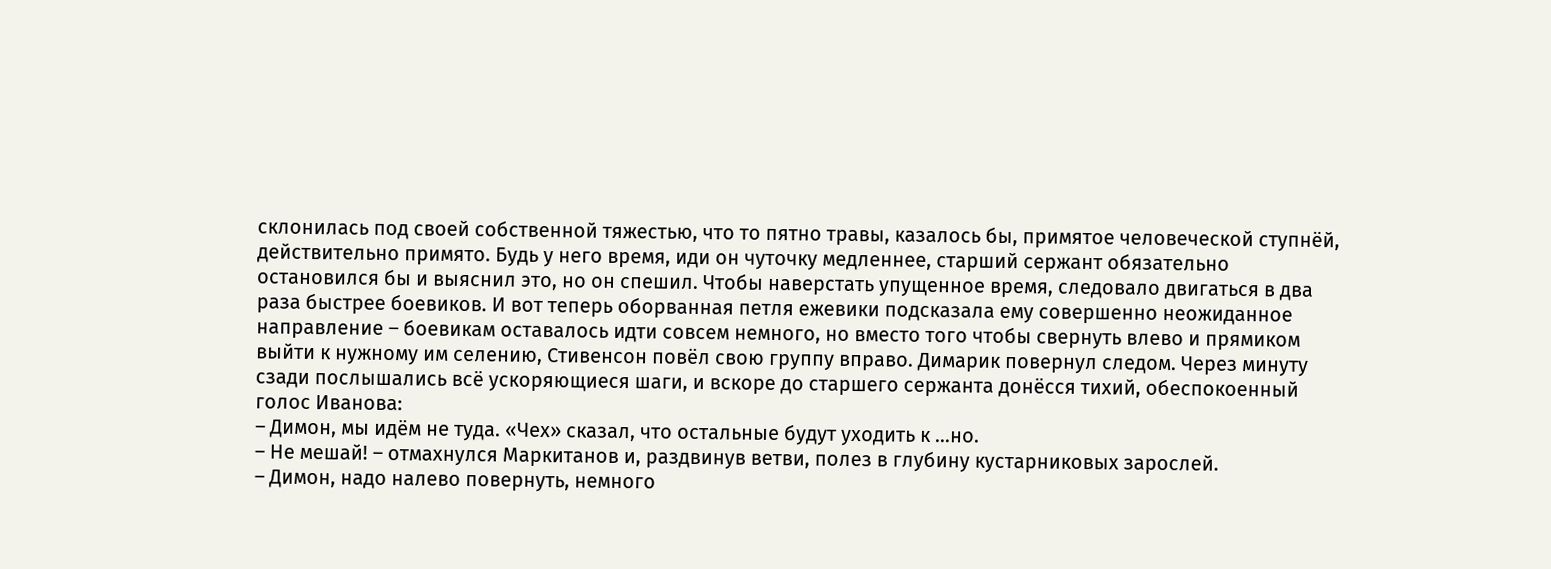склонилась под своей собственной тяжестью, что то пятно травы, казалось бы, примятое человеческой ступнёй, действительно примято. Будь у него время, иди он чуточку медленнее, старший сержант обязательно остановился бы и выяснил это, но он спешил. Чтобы наверстать упущенное время, следовало двигаться в два раза быстрее боевиков. И вот теперь оборванная петля ежевики подсказала ему совершенно неожиданное направление – боевикам оставалось идти совсем немного, но вместо того чтобы свернуть влево и прямиком выйти к нужному им селению, Стивенсон повёл свою группу вправо. Димарик повернул следом. Через минуту сзади послышались всё ускоряющиеся шаги, и вскоре до старшего сержанта донёсся тихий, обеспокоенный голос Иванова:
– Димон, мы идём не туда. «Чех» сказал, что остальные будут уходить к …но.
– Не мешай! – отмахнулся Маркитанов и, раздвинув ветви, полез в глубину кустарниковых зарослей.
– Димон, надо налево повернуть, немного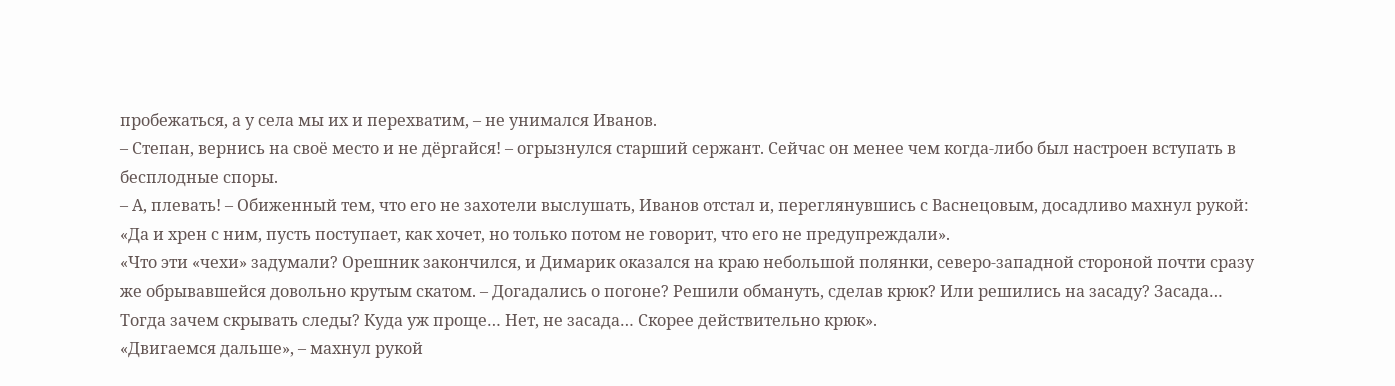пробежаться, а у села мы их и перехватим, – не унимался Иванов.
– Степан, вернись на своё место и не дёргайся! – огрызнулся старший сержант. Сейчас он менее чем когда-либо был настроен вступать в бесплодные споры.
– А, плевать! – Обиженный тем, что его не захотели выслушать, Иванов отстал и, переглянувшись с Васнецовым, досадливо махнул рукой: «Да и хрен с ним, пусть поступает, как хочет, но только потом не говорит, что его не предупреждали».
«Что эти «чехи» задумали? Орешник закончился, и Димарик оказался на краю небольшой полянки, северо-западной стороной почти сразу же обрывавшейся довольно крутым скатом. – Догадались о погоне? Решили обмануть, сделав крюк? Или решились на засаду? Засада… Тогда зачем скрывать следы? Куда уж проще… Нет, не засада… Скорее действительно крюк».
«Двигаемся дальше», – махнул рукой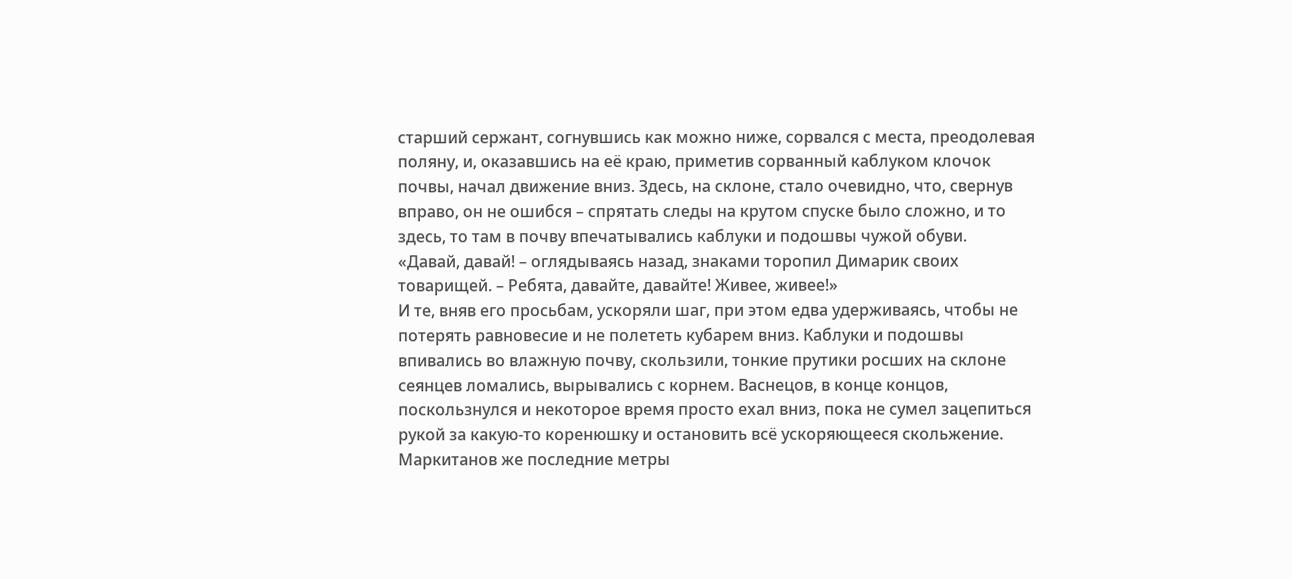старший сержант, согнувшись как можно ниже, сорвался с места, преодолевая поляну, и, оказавшись на её краю, приметив сорванный каблуком клочок почвы, начал движение вниз. Здесь, на склоне, стало очевидно, что, свернув вправо, он не ошибся – спрятать следы на крутом спуске было сложно, и то здесь, то там в почву впечатывались каблуки и подошвы чужой обуви.
«Давай, давай! – оглядываясь назад, знаками торопил Димарик своих товарищей. – Ребята, давайте, давайте! Живее, живее!»
И те, вняв его просьбам, ускоряли шаг, при этом едва удерживаясь, чтобы не потерять равновесие и не полететь кубарем вниз. Каблуки и подошвы впивались во влажную почву, скользили, тонкие прутики росших на склоне сеянцев ломались, вырывались с корнем. Васнецов, в конце концов, поскользнулся и некоторое время просто ехал вниз, пока не сумел зацепиться рукой за какую-то коренюшку и остановить всё ускоряющееся скольжение. Маркитанов же последние метры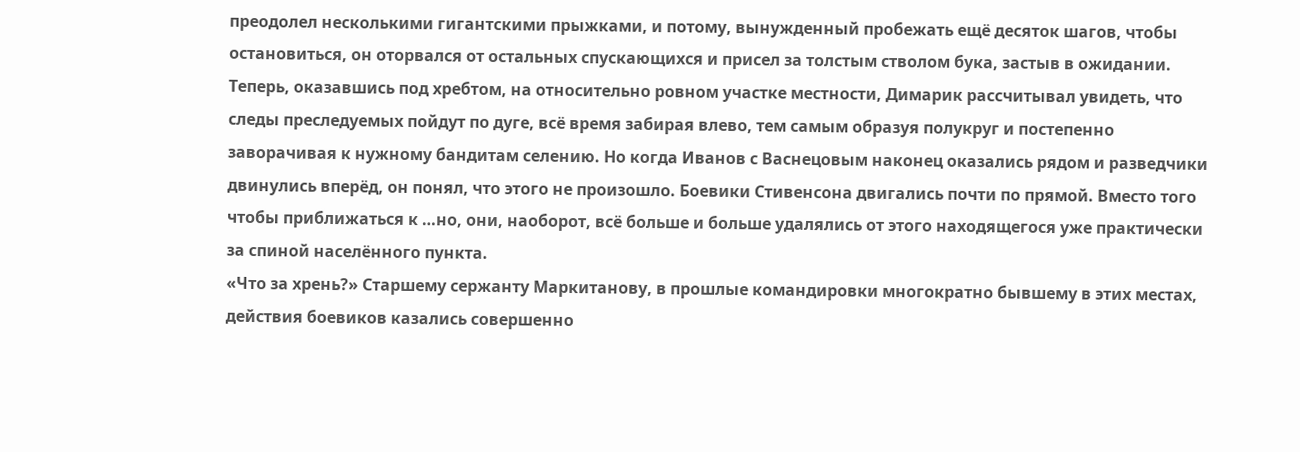преодолел несколькими гигантскими прыжками, и потому, вынужденный пробежать ещё десяток шагов, чтобы остановиться, он оторвался от остальных спускающихся и присел за толстым стволом бука, застыв в ожидании. Теперь, оказавшись под хребтом, на относительно ровном участке местности, Димарик рассчитывал увидеть, что следы преследуемых пойдут по дуге, всё время забирая влево, тем самым образуя полукруг и постепенно заворачивая к нужному бандитам селению. Но когда Иванов с Васнецовым наконец оказались рядом и разведчики двинулись вперёд, он понял, что этого не произошло. Боевики Стивенсона двигались почти по прямой. Вместо того чтобы приближаться к …но, они, наоборот, всё больше и больше удалялись от этого находящегося уже практически за спиной населённого пункта.
«Что за хрень?» Старшему сержанту Маркитанову, в прошлые командировки многократно бывшему в этих местах, действия боевиков казались совершенно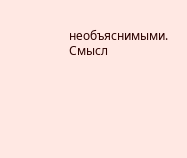необъяснимыми. Смысл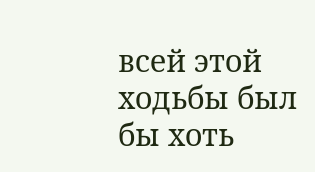всей этой ходьбы был бы хоть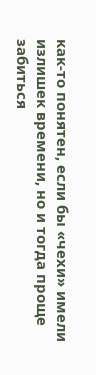как-то понятен, если бы «чехи» имели излишек времени, но и тогда проще забиться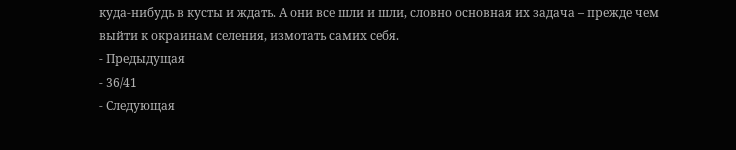куда-нибудь в кусты и ждать. А они все шли и шли, словно основная их задача – прежде чем выйти к окраинам селения, измотать самих себя.
- Предыдущая
- 36/41
- Следующая